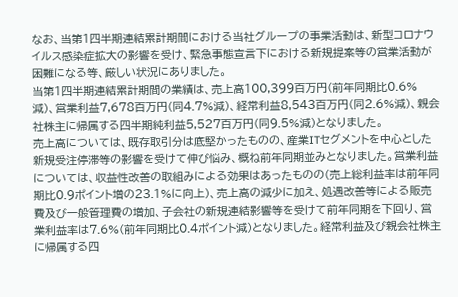なお、当第1四半期連結累計期間における当社グループの事業活動は、新型コロナウイルス感染症拡大の影響を受け、緊急事態宣言下における新規提案等の営業活動が困難になる等、厳しい状況にありました。
当第1四半期連結累計期間の業績は、売上高100,399百万円(前年同期比0.6%減)、営業利益7,678百万円(同4.7%減)、経常利益8,543百万円(同2.6%減)、親会社株主に帰属する四半期純利益5,527百万円(同9.5%減)となりました。
売上高については、既存取引分は底堅かったものの、産業ITセグメントを中心とした新規受注停滞等の影響を受けて伸び悩み、概ね前年同期並みとなりました。営業利益については、収益性改善の取組みによる効果はあったものの(売上総利益率は前年同期比0.9ポイント増の23.1%に向上)、売上高の減少に加え、処遇改善等による販売費及び一般管理費の増加、子会社の新規連結影響等を受けて前年同期を下回り、営業利益率は7.6%(前年同期比0.4ポイント減)となりました。経常利益及び親会社株主に帰属する四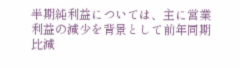半期純利益については、主に営業利益の減少を背景として前年同期比減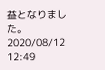益となりました。
2020/08/12 12:49